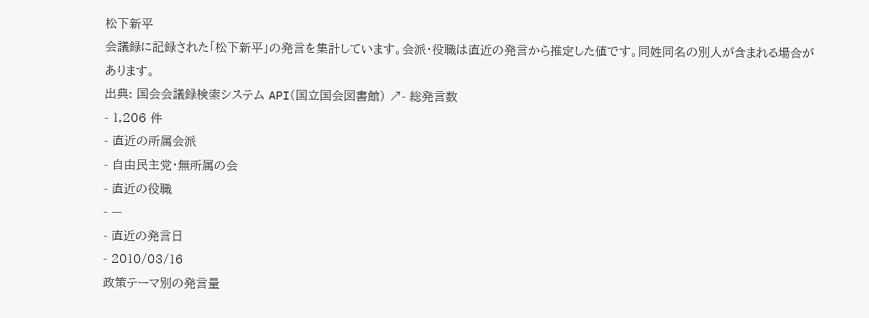松下新平
会議録に記録された「松下新平」の発言を集計しています。会派・役職は直近の発言から推定した値です。同姓同名の別人が含まれる場合があります。
出典: 国会会議録検索システム API(国立国会図書館) ↗- 総発言数
- 1,206 件
- 直近の所属会派
- 自由民主党・無所属の会
- 直近の役職
- —
- 直近の発言日
- 2010/03/16
政策テーマ別の発言量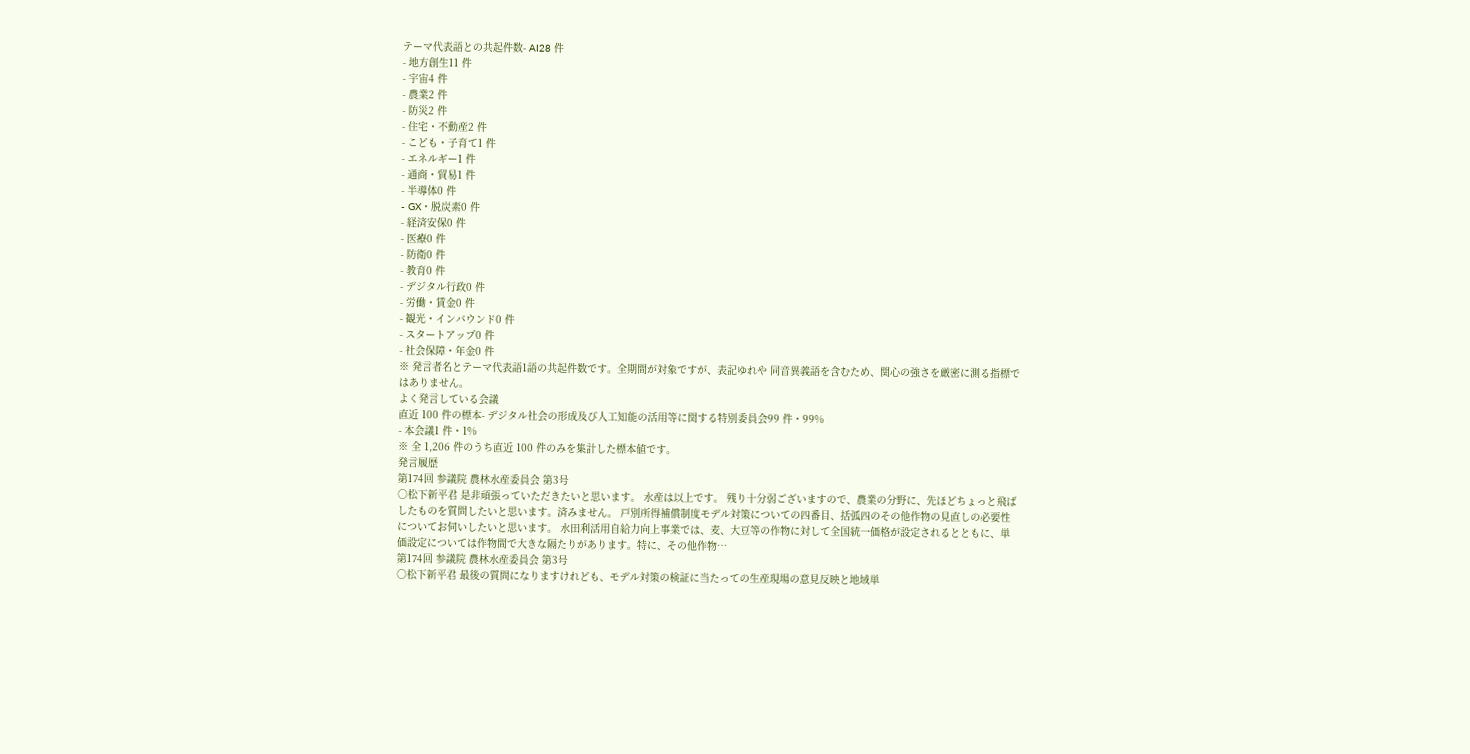テーマ代表語との共起件数- AI28 件
- 地方創生11 件
- 宇宙4 件
- 農業2 件
- 防災2 件
- 住宅・不動産2 件
- こども・子育て1 件
- エネルギー1 件
- 通商・貿易1 件
- 半導体0 件
- GX・脱炭素0 件
- 経済安保0 件
- 医療0 件
- 防衛0 件
- 教育0 件
- デジタル行政0 件
- 労働・賃金0 件
- 観光・インバウンド0 件
- スタートアップ0 件
- 社会保障・年金0 件
※ 発言者名とテーマ代表語1語の共起件数です。全期間が対象ですが、表記ゆれや 同音異義語を含むため、関心の強さを厳密に測る指標ではありません。
よく発言している会議
直近 100 件の標本- デジタル社会の形成及び人工知能の活用等に関する特別委員会99 件・99%
- 本会議1 件・1%
※ 全 1,206 件のうち直近 100 件のみを集計した標本値です。
発言履歴
第174回 参議院 農林水産委員会 第3号
○松下新平君 是非頑張っていただきたいと思います。 水産は以上です。 残り十分弱ございますので、農業の分野に、先ほどちょっと飛ばしたものを質問したいと思います。済みません。 戸別所得補償制度モデル対策についての四番目、括弧四のその他作物の見直しの必要性についてお伺いしたいと思います。 水田利活用自給力向上事業では、麦、大豆等の作物に対して全国統一価格が設定されるとともに、単価設定については作物間で大きな隔たりがあります。特に、その他作物…
第174回 参議院 農林水産委員会 第3号
○松下新平君 最後の質問になりますけれども、モデル対策の検証に当たっての生産現場の意見反映と地域単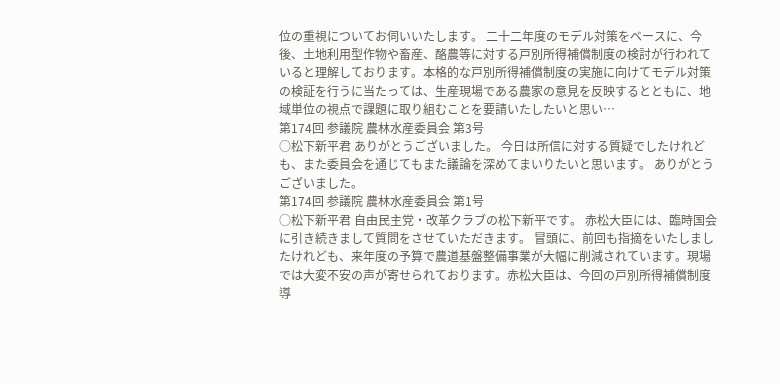位の重視についてお伺いいたします。 二十二年度のモデル対策をベースに、今後、土地利用型作物や畜産、酪農等に対する戸別所得補償制度の検討が行われていると理解しております。本格的な戸別所得補償制度の実施に向けてモデル対策の検証を行うに当たっては、生産現場である農家の意見を反映するとともに、地域単位の視点で課題に取り組むことを要請いたしたいと思い…
第174回 参議院 農林水産委員会 第3号
○松下新平君 ありがとうございました。 今日は所信に対する質疑でしたけれども、また委員会を通じてもまた議論を深めてまいりたいと思います。 ありがとうございました。
第174回 参議院 農林水産委員会 第1号
○松下新平君 自由民主党・改革クラブの松下新平です。 赤松大臣には、臨時国会に引き続きまして質問をさせていただきます。 冒頭に、前回も指摘をいたしましたけれども、来年度の予算で農道基盤整備事業が大幅に削減されています。現場では大変不安の声が寄せられております。赤松大臣は、今回の戸別所得補償制度導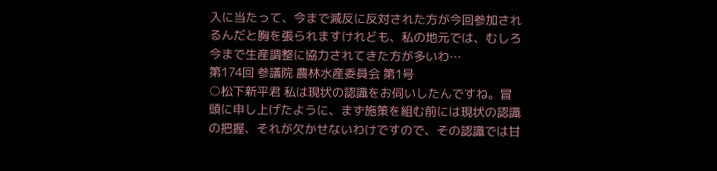入に当たって、今まで減反に反対された方が今回参加されるんだと胸を張られますけれども、私の地元では、むしろ今まで生産調整に協力されてきた方が多いわ…
第174回 参議院 農林水産委員会 第1号
○松下新平君 私は現状の認識をお伺いしたんですね。冒頭に申し上げたように、まず施策を組む前には現状の認識の把握、それが欠かせないわけですので、その認識では甘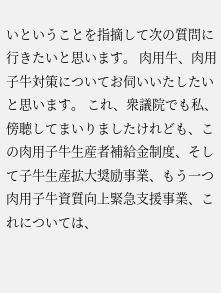いということを指摘して次の質問に行きたいと思います。 肉用牛、肉用子牛対策についてお伺いいたしたいと思います。 これ、衆議院でも私、傍聴してまいりましたけれども、この肉用子牛生産者補給金制度、そして子牛生産拡大奨励事業、もう一つ肉用子牛資質向上緊急支援事業、これについては、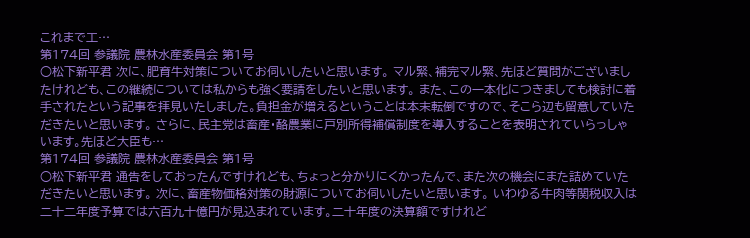これまで工…
第174回 参議院 農林水産委員会 第1号
○松下新平君 次に、肥育牛対策についてお伺いしたいと思います。 マル緊、補完マル緊、先ほど質問がございましたけれども、この継続については私からも強く要請をしたいと思います。 また、この一本化につきましても検討に着手されたという記事を拝見いたしました。負担金が増えるということは本末転倒ですので、そこら辺も留意していただきたいと思います。 さらに、民主党は畜産・酪農業に戸別所得補償制度を導入することを表明されていらっしゃいます。先ほど大臣も…
第174回 参議院 農林水産委員会 第1号
○松下新平君 通告をしておったんですけれども、ちょっと分かりにくかったんで、また次の機会にまた詰めていただきたいと思います。 次に、畜産物価格対策の財源についてお伺いしたいと思います。 いわゆる牛肉等関税収入は二十二年度予算では六百九十億円が見込まれています。二十年度の決算額ですけれど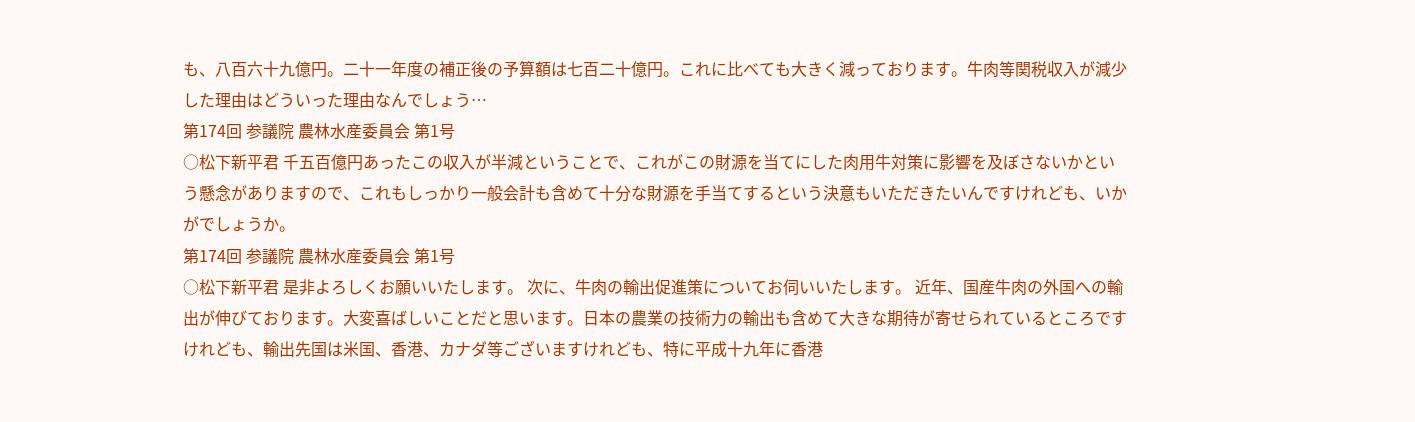も、八百六十九億円。二十一年度の補正後の予算額は七百二十億円。これに比べても大きく減っております。牛肉等関税収入が減少した理由はどういった理由なんでしょう…
第174回 参議院 農林水産委員会 第1号
○松下新平君 千五百億円あったこの収入が半減ということで、これがこの財源を当てにした肉用牛対策に影響を及ぼさないかという懸念がありますので、これもしっかり一般会計も含めて十分な財源を手当てするという決意もいただきたいんですけれども、いかがでしょうか。
第174回 参議院 農林水産委員会 第1号
○松下新平君 是非よろしくお願いいたします。 次に、牛肉の輸出促進策についてお伺いいたします。 近年、国産牛肉の外国への輸出が伸びております。大変喜ばしいことだと思います。日本の農業の技術力の輸出も含めて大きな期待が寄せられているところですけれども、輸出先国は米国、香港、カナダ等ございますけれども、特に平成十九年に香港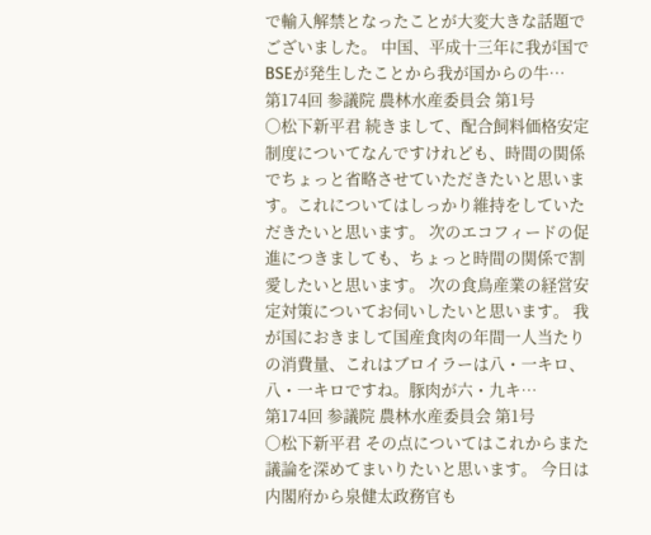で輸入解禁となったことが大変大きな話題でございました。 中国、平成十三年に我が国でBSEが発生したことから我が国からの牛…
第174回 参議院 農林水産委員会 第1号
○松下新平君 続きまして、配合飼料価格安定制度についてなんですけれども、時間の関係でちょっと省略させていただきたいと思います。これについてはしっかり維持をしていただきたいと思います。 次のエコフィードの促進につきましても、ちょっと時間の関係で割愛したいと思います。 次の食鳥産業の経営安定対策についてお伺いしたいと思います。 我が国におきまして国産食肉の年間一人当たりの消費量、これはブロイラーは八・一キロ、八・一キロですね。豚肉が六・九キ…
第174回 参議院 農林水産委員会 第1号
○松下新平君 その点についてはこれからまた議論を深めてまいりたいと思います。 今日は内閣府から泉健太政務官も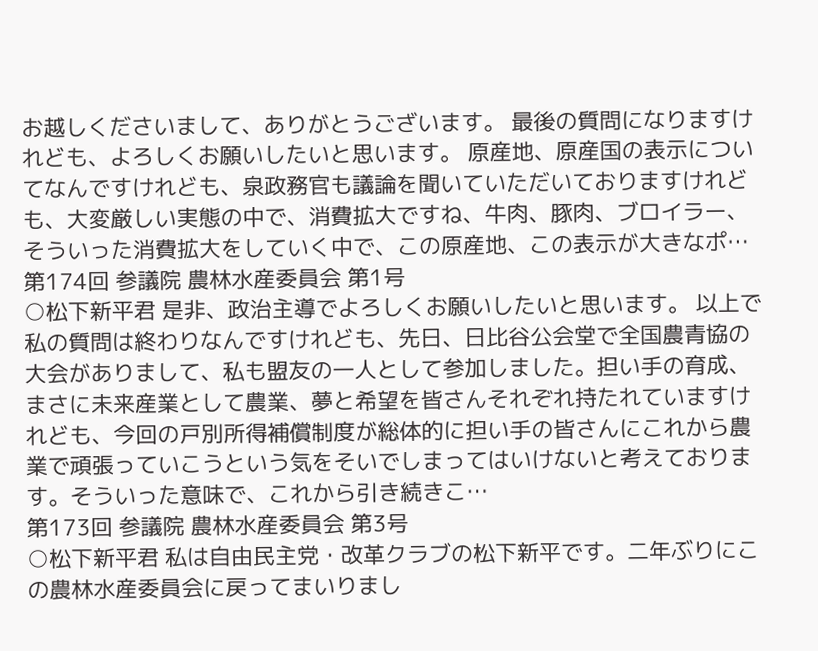お越しくださいまして、ありがとうございます。 最後の質問になりますけれども、よろしくお願いしたいと思います。 原産地、原産国の表示についてなんですけれども、泉政務官も議論を聞いていただいておりますけれども、大変厳しい実態の中で、消費拡大ですね、牛肉、豚肉、ブロイラー、そういった消費拡大をしていく中で、この原産地、この表示が大きなポ…
第174回 参議院 農林水産委員会 第1号
○松下新平君 是非、政治主導でよろしくお願いしたいと思います。 以上で私の質問は終わりなんですけれども、先日、日比谷公会堂で全国農青協の大会がありまして、私も盟友の一人として参加しました。担い手の育成、まさに未来産業として農業、夢と希望を皆さんそれぞれ持たれていますけれども、今回の戸別所得補償制度が総体的に担い手の皆さんにこれから農業で頑張っていこうという気をそいでしまってはいけないと考えております。そういった意味で、これから引き続きこ…
第173回 参議院 農林水産委員会 第3号
○松下新平君 私は自由民主党・改革クラブの松下新平です。二年ぶりにこの農林水産委員会に戻ってまいりまし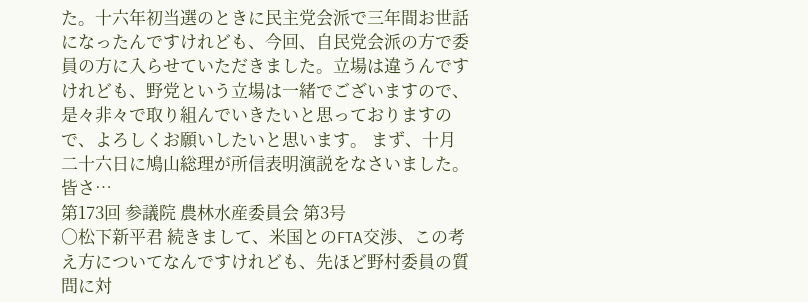た。十六年初当選のときに民主党会派で三年間お世話になったんですけれども、今回、自民党会派の方で委員の方に入らせていただきました。立場は違うんですけれども、野党という立場は一緒でございますので、是々非々で取り組んでいきたいと思っておりますので、よろしくお願いしたいと思います。 まず、十月二十六日に鳩山総理が所信表明演説をなさいました。皆さ…
第173回 参議院 農林水産委員会 第3号
○松下新平君 続きまして、米国とのFTA交渉、この考え方についてなんですけれども、先ほど野村委員の質問に対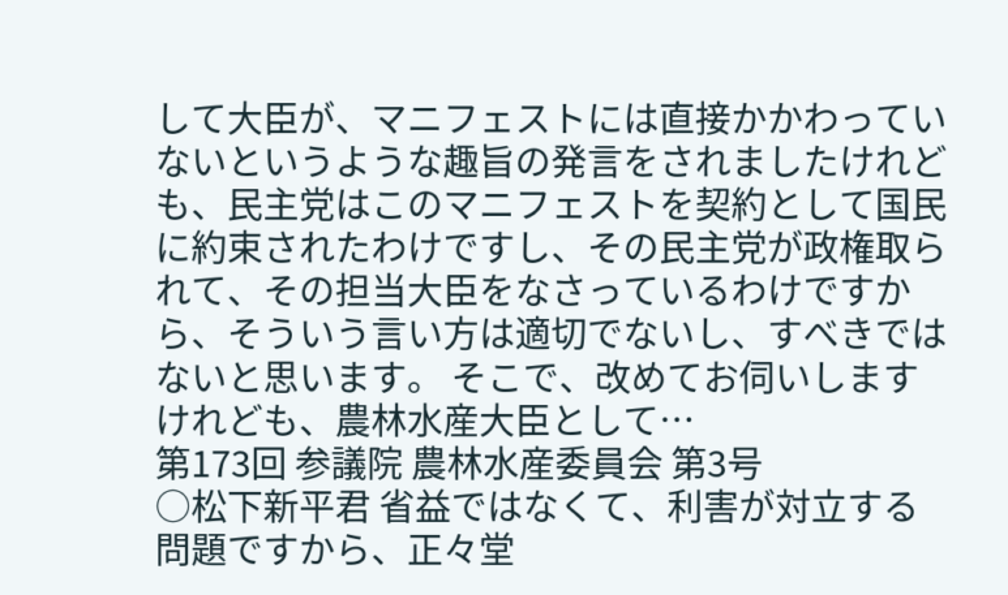して大臣が、マニフェストには直接かかわっていないというような趣旨の発言をされましたけれども、民主党はこのマニフェストを契約として国民に約束されたわけですし、その民主党が政権取られて、その担当大臣をなさっているわけですから、そういう言い方は適切でないし、すべきではないと思います。 そこで、改めてお伺いしますけれども、農林水産大臣として…
第173回 参議院 農林水産委員会 第3号
○松下新平君 省益ではなくて、利害が対立する問題ですから、正々堂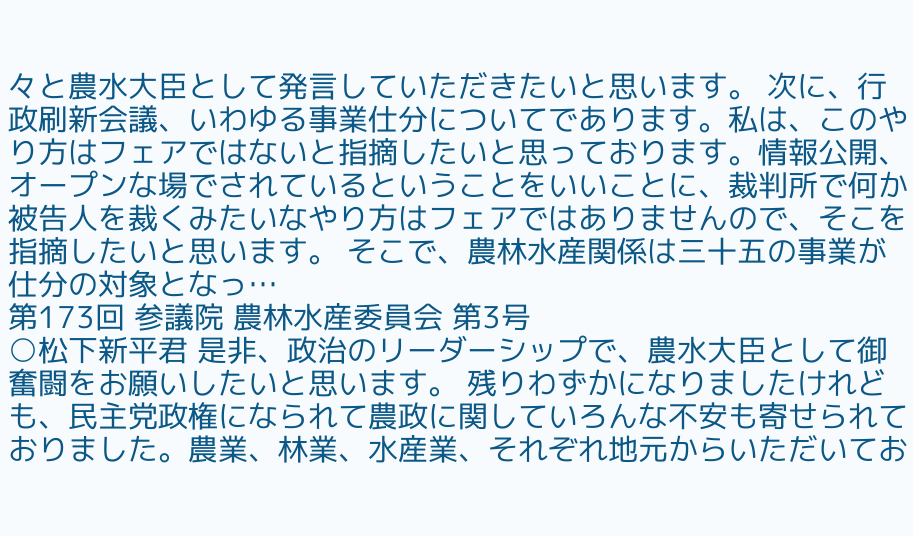々と農水大臣として発言していただきたいと思います。 次に、行政刷新会議、いわゆる事業仕分についてであります。私は、このやり方はフェアではないと指摘したいと思っております。情報公開、オープンな場でされているということをいいことに、裁判所で何か被告人を裁くみたいなやり方はフェアではありませんので、そこを指摘したいと思います。 そこで、農林水産関係は三十五の事業が仕分の対象となっ…
第173回 参議院 農林水産委員会 第3号
○松下新平君 是非、政治のリーダーシップで、農水大臣として御奮闘をお願いしたいと思います。 残りわずかになりましたけれども、民主党政権になられて農政に関していろんな不安も寄せられておりました。農業、林業、水産業、それぞれ地元からいただいてお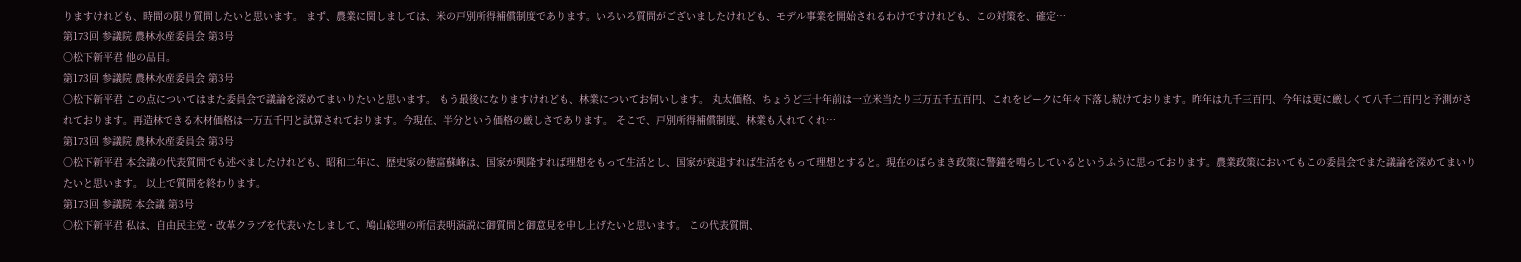りますけれども、時間の限り質問したいと思います。 まず、農業に関しましては、米の戸別所得補償制度であります。いろいろ質問がございましたけれども、モデル事業を開始されるわけですけれども、この対策を、確定…
第173回 参議院 農林水産委員会 第3号
○松下新平君 他の品目。
第173回 参議院 農林水産委員会 第3号
○松下新平君 この点についてはまた委員会で議論を深めてまいりたいと思います。 もう最後になりますけれども、林業についてお伺いします。 丸太価格、ちょうど三十年前は一立米当たり三万五千五百円、これをピークに年々下落し続けております。昨年は九千三百円、今年は更に厳しくて八千二百円と予測がされております。再造林できる木材価格は一万五千円と試算されております。今現在、半分という価格の厳しさであります。 そこで、戸別所得補償制度、林業も入れてくれ…
第173回 参議院 農林水産委員会 第3号
○松下新平君 本会議の代表質問でも述べましたけれども、昭和二年に、歴史家の徳富蘇峰は、国家が興隆すれば理想をもって生活とし、国家が衰退すれば生活をもって理想とすると。現在のばらまき政策に警鐘を鳴らしているというふうに思っております。農業政策においてもこの委員会でまた議論を深めてまいりたいと思います。 以上で質問を終わります。
第173回 参議院 本会議 第3号
○松下新平君 私は、自由民主党・改革クラブを代表いたしまして、鳩山総理の所信表明演説に御質問と御意見を申し上げたいと思います。 この代表質問、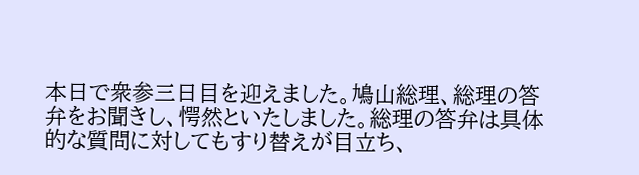本日で衆参三日目を迎えました。鳩山総理、総理の答弁をお聞きし、愕然といたしました。総理の答弁は具体的な質問に対してもすり替えが目立ち、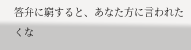答弁に窮すると、あなた方に言われたくな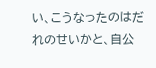い、こうなったのはだれのせいかと、自公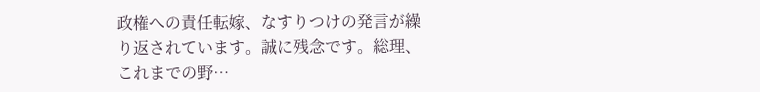政権への責任転嫁、なすりつけの発言が繰り返されています。誠に残念です。総理、これまでの野…